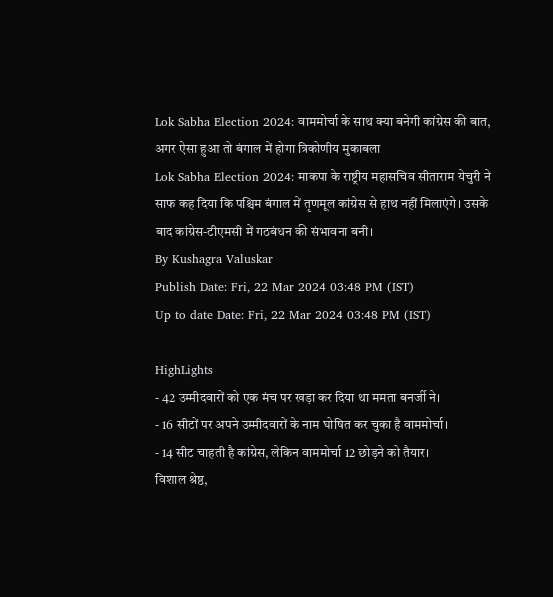Lok Sabha Election 2024: वाममोर्चा के साथ क्या बनेगी कांग्रेस की बात, अगर ऐसा हुआ तो बंगाल में होगा त्रिकोणीय मुकाबला
Lok Sabha Election 2024: माकपा के राष्ट्रीय महासचिव सीताराम येचुरी ने साफ कह दिया कि पश्चिम बंगाल में तृणमूल कांग्रेस से हाथ नहीं मिलाएंगे। उसके बाद कांग्रेस-टीएमसी में गठबंधन की संभावना बनी।
By Kushagra Valuskar
Publish Date: Fri, 22 Mar 2024 03:48 PM (IST)
Up to date Date: Fri, 22 Mar 2024 03:48 PM (IST)

HighLights
- 42 उम्मीदवारों को एक मंच पर खड़ा कर दिया था ममता बनर्जी ने।
- 16 सीटों पर अपने उम्मीदवारों के नाम घोषित कर चुका है वाममोर्चा।
- 14 सीट चाहती है कांग्रेस, लेकिन वाममोर्चा 12 छोड़ने को तैयार।
विशाल श्रेष्ठ,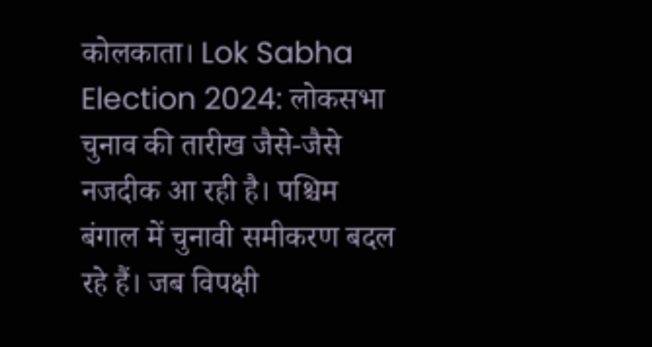कोलकाता। Lok Sabha Election 2024: लोकसभा चुनाव की तारीख जैसे-जैसे नजदीक आ रही है। पश्चिम बंगाल में चुनावी समीकरण बदल रहे हैं। जब विपक्षी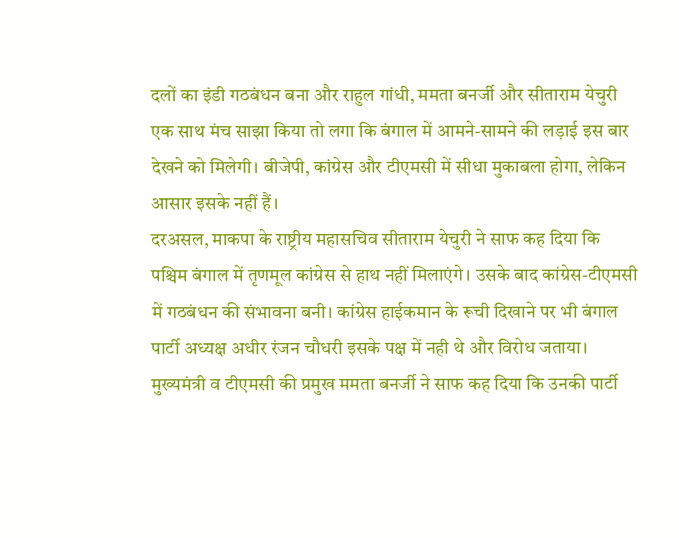दलों का इंडी गठबंधन बना और राहुल गांधी, ममता बनर्जी और सीताराम येचुरी एक साथ मंच साझा किया तो लगा कि बंगाल में आमने-सामने की लड़ाई इस बार देखने को मिलेगी। बीजेपी, कांग्रेस और टीएमसी में सीधा मुकाबला होगा, लेकिन आसार इसके नहीं हैं।
दरअसल, माकपा के राष्ट्रीय महासचिव सीताराम येचुरी ने साफ कह दिया कि पश्चिम बंगाल में तृणमूल कांग्रेस से हाथ नहीं मिलाएंगे। उसके बाद कांग्रेस-टीएमसी में गठबंधन की संभावना बनी। कांग्रेस हाईकमान के रूची दिखाने पर भी बंगाल पार्टी अध्यक्ष अधीर रंजन चौधरी इसके पक्ष में नही थे और विरोध जताया।
मुख्यमंत्री व टीएमसी की प्रमुख ममता बनर्जी ने साफ कह दिया कि उनकी पार्टी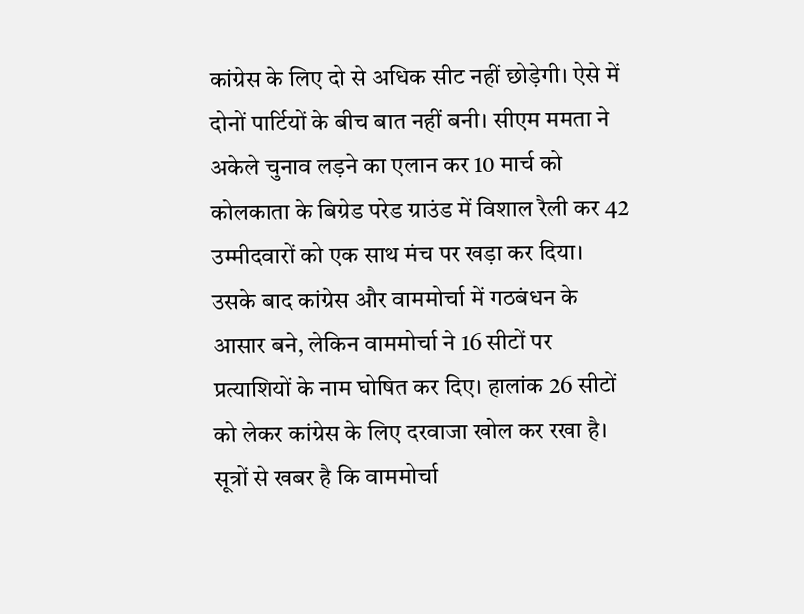कांग्रेस के लिए दो से अधिक सीट नहीं छोड़ेगी। ऐसे में दोनों पार्टियों के बीच बात नहीं बनी। सीएम ममता ने अकेले चुनाव लड़ने का एलान कर 10 मार्च को कोलकाता के बिग्रेड परेड ग्राउंड में विशाल रैली कर 42 उम्मीदवारों को एक साथ मंच पर खड़ा कर दिया।
उसके बाद कांग्रेस और वाममोर्चा में गठबंधन के आसार बने, लेकिन वाममोर्चा ने 16 सीटों पर प्रत्याशियों के नाम घोषित कर दिए। हालांक 26 सीटों को लेकर कांग्रेस के लिए दरवाजा खोल कर रखा है। सूत्रों से खबर है कि वाममोर्चा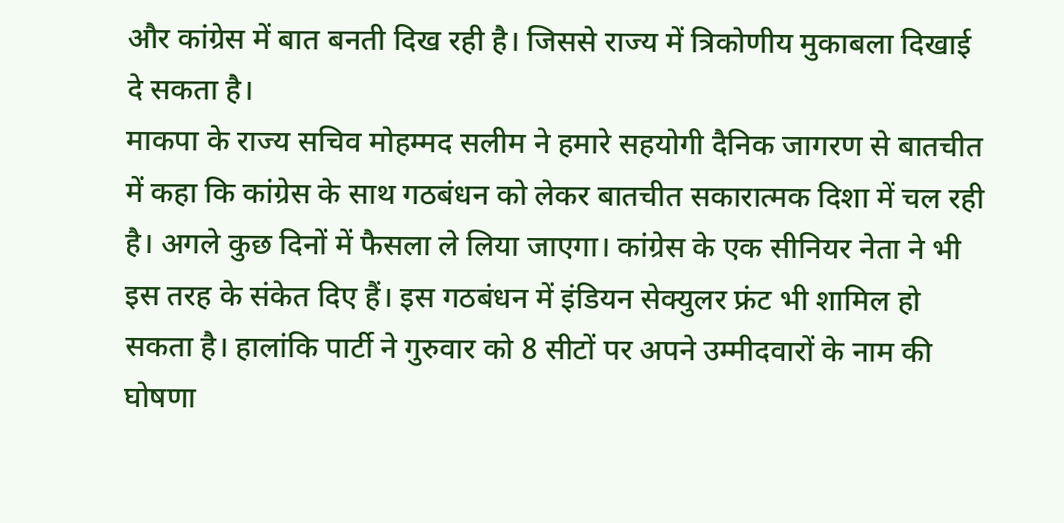और कांग्रेस में बात बनती दिख रही है। जिससे राज्य में त्रिकोणीय मुकाबला दिखाई दे सकता है।
माकपा के राज्य सचिव मोहम्मद सलीम ने हमारे सहयोगी दैनिक जागरण से बातचीत में कहा कि कांग्रेस के साथ गठबंधन को लेकर बातचीत सकारात्मक दिशा में चल रही है। अगले कुछ दिनों में फैसला ले लिया जाएगा। कांग्रेस के एक सीनियर नेता ने भी इस तरह के संकेत दिए हैं। इस गठबंधन में इंडियन सेक्युलर फ्रंट भी शामिल हो सकता है। हालांकि पार्टी ने गुरुवार को 8 सीटों पर अपने उम्मीदवारों के नाम की घोषणा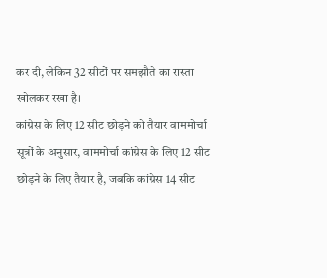कर दी, लेकिन 32 सीटों पर समझौते का रास्ता खोलकर रखा है।
कांग्रेस के लिए 12 सीट छोड़ने को तैयार वाममोर्चा
सूत्रों के अनुसार, वाममोर्चा कांग्रेस के लिए 12 सीट छोड़ने के लिए तैयार है, जबकि कांग्रेस 14 सीट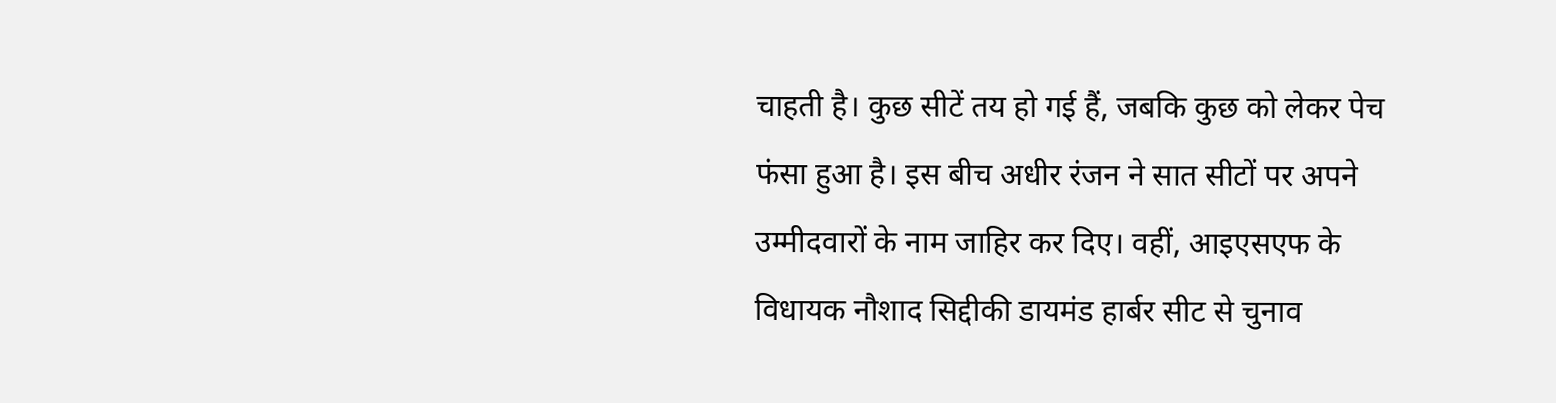चाहती है। कुछ सीटें तय हो गई हैं, जबकि कुछ को लेकर पेच फंसा हुआ है। इस बीच अधीर रंजन ने सात सीटों पर अपने उम्मीदवारों के नाम जाहिर कर दिए। वहीं, आइएसएफ के विधायक नौशाद सिद्दीकी डायमंड हार्बर सीट से चुनाव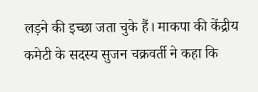लड़ने की इच्छा जता चुके हैं। माकपा की केंद्रीय कमेटी के सदस्य सुजन चक्रवर्ती ने कहा कि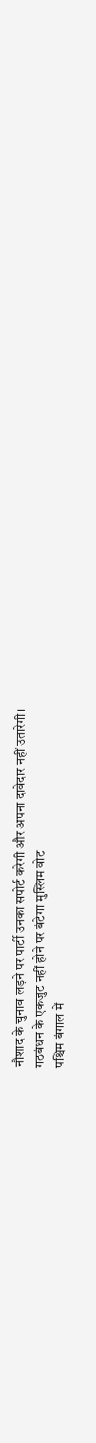नौशाद के चुनाव लड़ने पर पार्टी उनका सपोर्ट करेगी और अपना दावेदार नहीं उतारेगी।
गठबंधन के एकजुट नहीं होने पर बंटेगा मुस्लिम वोट
पश्चिम बंगाल में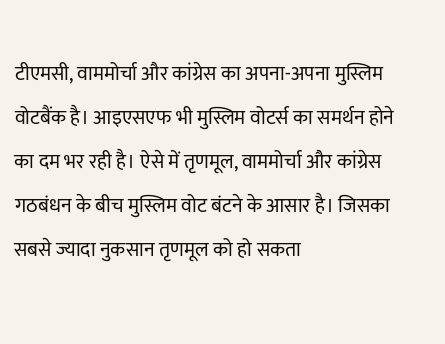टीएमसी, वाममोर्चा और कांग्रेस का अपना-अपना मुस्लिम वोटबैंक है। आइएसएफ भी मुस्लिम वोटर्स का समर्थन होने का दम भर रही है। ऐसे में तृणमूल, वाममोर्चा और कांग्रेस गठबंधन के बीच मुस्लिम वोट बंटने के आसार है। जिसका सबसे ज्यादा नुकसान तृणमूल को हो सकता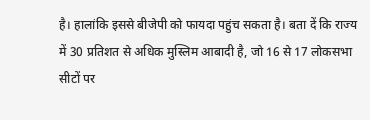है। हालांकि इससे बीजेपी को फायदा पहुंच सकता है। बता दें कि राज्य में 30 प्रतिशत से अधिक मुस्लिम आबादी है, जो 16 से 17 लोकसभा सीटों पर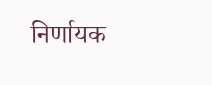निर्णायक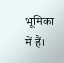भूमिका में हैं।